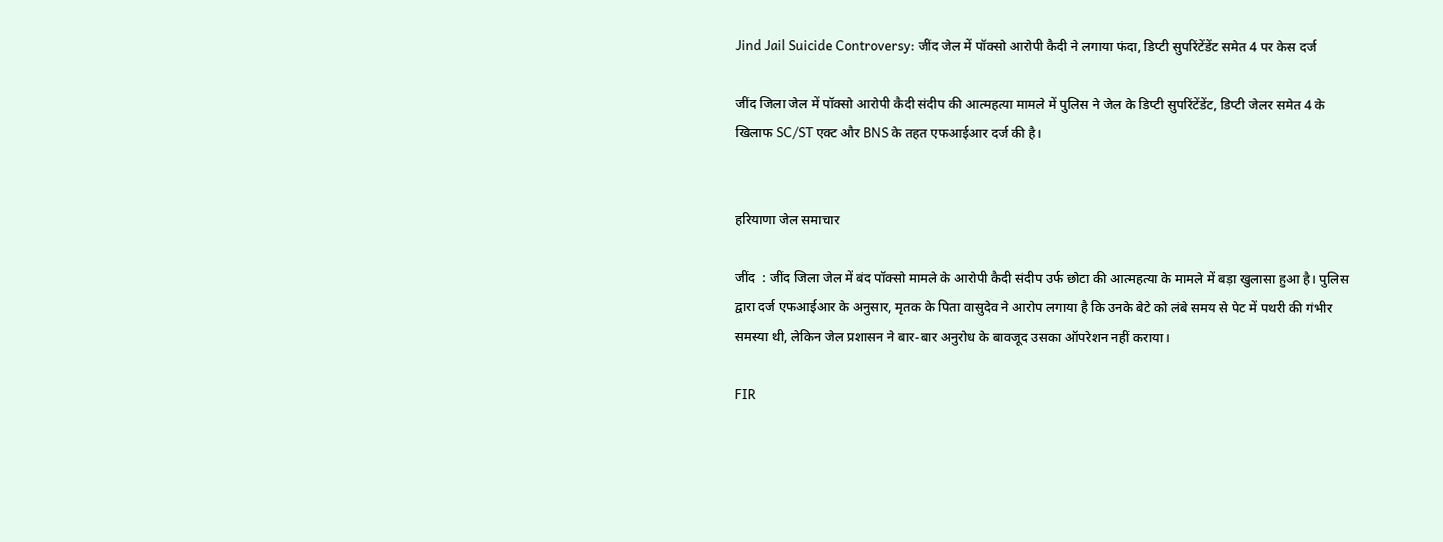Jind Jail Suicide Controversy: जींद जेल में पॉक्सो आरोपी कैदी ने लगाया फंदा, डिप्टी सुपरिंटेंडेंट समेत 4 पर केस दर्ज

जींद जिला जेल में पॉक्सो आरोपी कैदी संदीप की आत्महत्या मामले में पुलिस ने जेल के डिप्टी सुपरिंटेंडेंट, डिप्टी जेलर समेत 4 के खिलाफ SC/ST एक्ट और BNS के तहत एफआईआर दर्ज की है।


हरियाणा जेल समाचार

जींद  : जींद जिला जेल में बंद पॉक्सो मामले के आरोपी कैदी संदीप उर्फ छोटा की आत्महत्या के मामले में बड़ा खुलासा हुआ है। पुलिस द्वारा दर्ज एफआईआर के अनुसार, मृतक के पिता वासुदेव ने आरोप लगाया है कि उनके बेटे को लंबे समय से पेट में पथरी की गंभीर समस्या थी, लेकिन जेल प्रशासन ने बार-बार अनुरोध के बावजूद उसका ऑपरेशन नहीं कराया।

FIR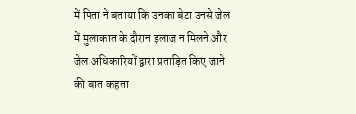में पिता ने बताया कि उनका बेटा उनसे जेल में मुलाकात के दौरान इलाज न मिलने और जेल अधिकारियों द्वारा प्रताड़ित किए जाने की बात कहता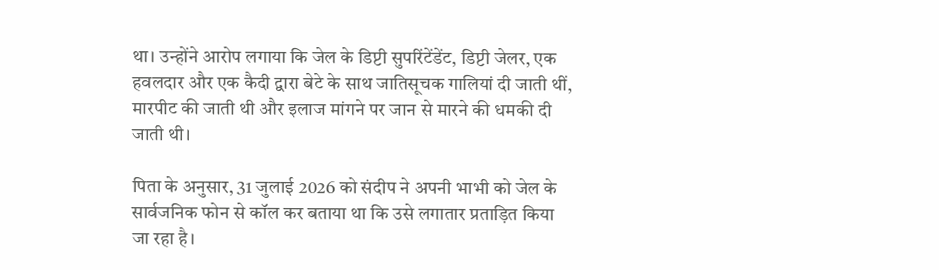था। उन्होंने आरोप लगाया कि जेल के डिप्टी सुपरिंटेंडेंट, डिप्टी जेलर, एक हवलदार और एक कैदी द्वारा बेटे के साथ जातिसूचक गालियां दी जाती थीं, मारपीट की जाती थी और इलाज मांगने पर जान से मारने की धमकी दी जाती थी।

पिता के अनुसार, 31 जुलाई 2026 को संदीप ने अपनी भाभी को जेल के सार्वजनिक फोन से कॉल कर बताया था कि उसे लगातार प्रताड़ित किया जा रहा है।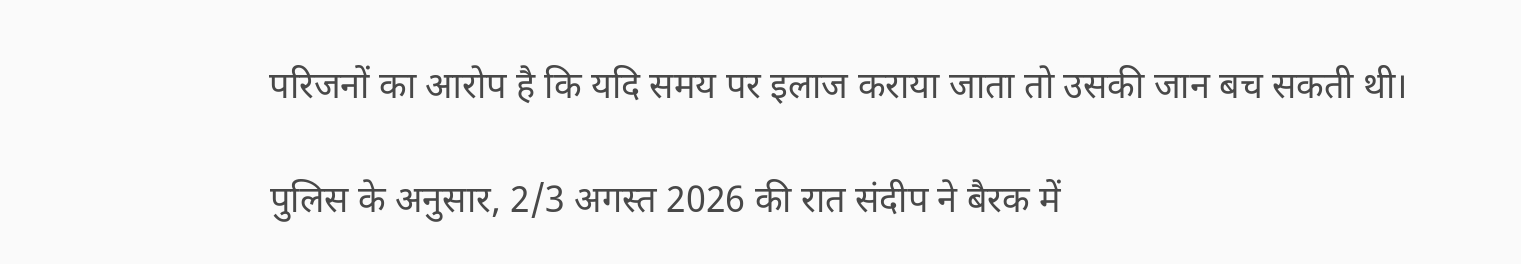परिजनों का आरोप है कि यदि समय पर इलाज कराया जाता तो उसकी जान बच सकती थी।

पुलिस के अनुसार, 2/3 अगस्त 2026 की रात संदीप ने बैरक में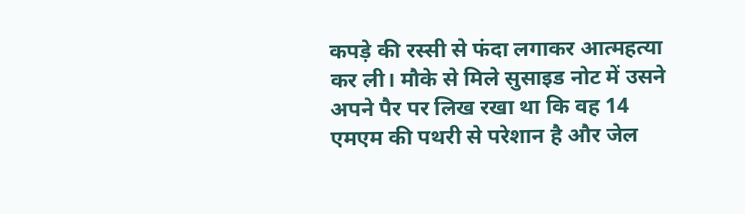कपड़े की रस्सी से फंदा लगाकर आत्महत्या कर ली। मौके से मिले सुसाइड नोट में उसने अपने पैर पर लिख रखा था कि वह 14 एमएम की पथरी से परेशान है और जेल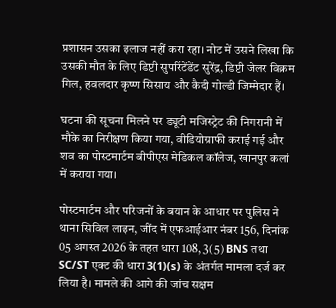प्रशासन उसका इलाज नहीं करा रहा। नोट में उसने लिखा कि उसकी मौत के लिए डिप्टी सुपरिंटेंडेंट सुरेंद्र, डिप्टी जेलर विक्रम गिल, हवलदार कृष्ण सिसाय और कैदी गोल्डी जिम्मेदार हैं।

घटना की सूचना मिलने पर ड्यूटी मजिस्ट्रेट की निगरानी में मौके का निरीक्षण किया गया, वीडियोग्राफी कराई गई और शव का पोस्टमार्टम बीपीएस मेडिकल कॉलेज, खानपुर कलां में कराया गया।

पोस्टमार्टम और परिजनों के बयान के आधार पर पुलिस ने थाना सिविल लाइन, जींद में एफआईआर नंबर 156, दिनांक 05 अगस्त 2026 के तहत धारा 108, 3(5) BNS तथा SC/ST एक्ट की धारा 3(1)(s) के अंतर्गत मामला दर्ज कर लिया है। मामले की आगे की जांच सक्षम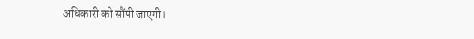अधिकारी को सौंपी जाएगी।